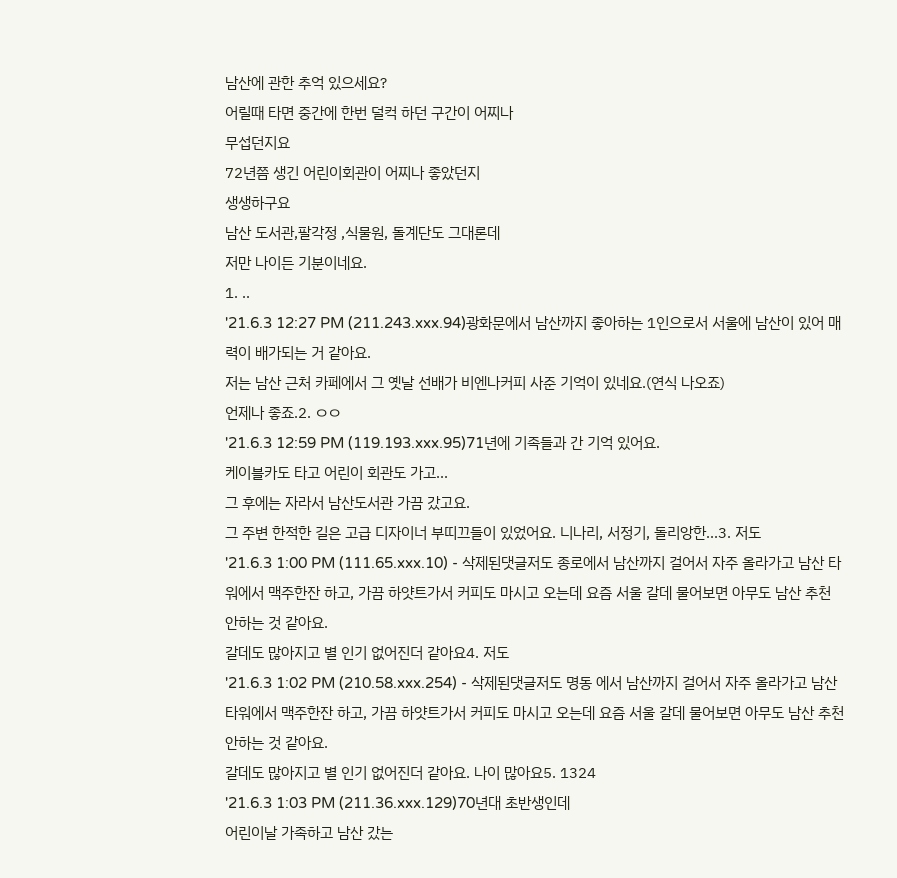남산에 관한 추억 있으세요?
어릴때 타면 중간에 한번 덜컥 하던 구간이 어찌나
무섭던지요
72년쯤 생긴 어린이회관이 어찌나 좋았던지
생생하구요
남산 도서관,팔각정 ,식물원, 돌계단도 그대론데
저만 나이든 기분이네요.
1. ..
'21.6.3 12:27 PM (211.243.xxx.94)광화문에서 남산까지 좋아하는 1인으로서 서울에 남산이 있어 매력이 배가되는 거 같아요.
저는 남산 근처 카페에서 그 옛날 선배가 비엔나커피 사준 기억이 있네요.(연식 나오죠)
언제나 좋죠.2. ㅇㅇ
'21.6.3 12:59 PM (119.193.xxx.95)71년에 기족들과 간 기억 있어요.
케이블카도 타고 어린이 회관도 가고...
그 후에는 자라서 남산도서관 가끔 갔고요.
그 주변 한적한 길은 고급 디자이너 부띠끄들이 있었어요. 니나리, 서정기, 돌리앙한...3. 저도
'21.6.3 1:00 PM (111.65.xxx.10) - 삭제된댓글저도 종로에서 남산까지 걸어서 자주 올라가고 남산 타워에서 맥주한잔 하고, 가끔 하얏트가서 커피도 마시고 오는데 요즘 서울 갈데 물어보면 아무도 남산 추천 안하는 것 같아요.
갈데도 많아지고 별 인기 없어진더 같아요4. 저도
'21.6.3 1:02 PM (210.58.xxx.254) - 삭제된댓글저도 명동 에서 남산까지 걸어서 자주 올라가고 남산 타워에서 맥주한잔 하고, 가끔 하얏트가서 커피도 마시고 오는데 요즘 서울 갈데 물어보면 아무도 남산 추천 안하는 것 같아요.
갈데도 많아지고 별 인기 없어진더 같아요. 나이 많아요5. 1324
'21.6.3 1:03 PM (211.36.xxx.129)70년대 초반생인데
어린이날 가족하고 남산 갔는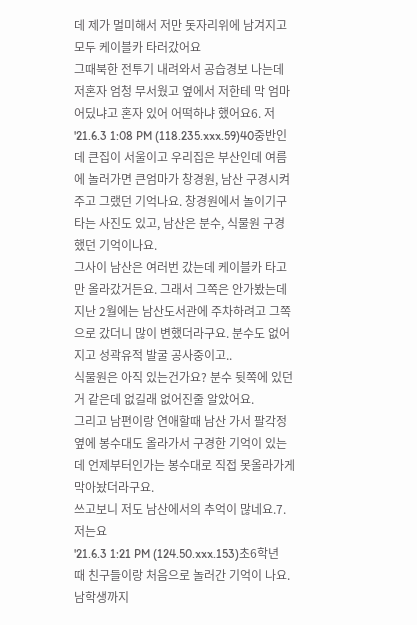데 제가 멀미해서 저만 돗자리위에 남겨지고 모두 케이블카 타러갔어요
그때북한 전투기 내려와서 공습경보 나는데
저혼자 엄청 무서웠고 옆에서 저한테 막 엄마 어딨냐고 혼자 있어 어떡하냐 했어요6. 저
'21.6.3 1:08 PM (118.235.xxx.59)40중반인데 큰집이 서울이고 우리집은 부산인데 여름에 놀러가면 큰엄마가 창경원, 남산 구경시켜주고 그랬던 기억나요. 창경원에서 놀이기구 타는 사진도 있고, 남산은 분수, 식물원 구경했던 기억이나요.
그사이 남산은 여러번 갔는데 케이블카 타고만 올라갔거든요. 그래서 그쪽은 안가봤는데
지난 2월에는 남산도서관에 주차하려고 그쪽으로 갔더니 많이 변했더라구요. 분수도 없어지고 성곽유적 발굴 공사중이고..
식물원은 아직 있는건가요? 분수 뒷쪽에 있던거 같은데 없길래 없어진줄 알았어요.
그리고 남편이랑 연애할때 남산 가서 팔각정 옆에 봉수대도 올라가서 구경한 기억이 있는데 언제부터인가는 봉수대로 직접 못올라가게 막아놨더라구요.
쓰고보니 저도 남산에서의 추억이 많네요.7. 저는요
'21.6.3 1:21 PM (124.50.xxx.153)초6학년때 친구들이랑 처음으로 놀러간 기억이 나요. 남학생까지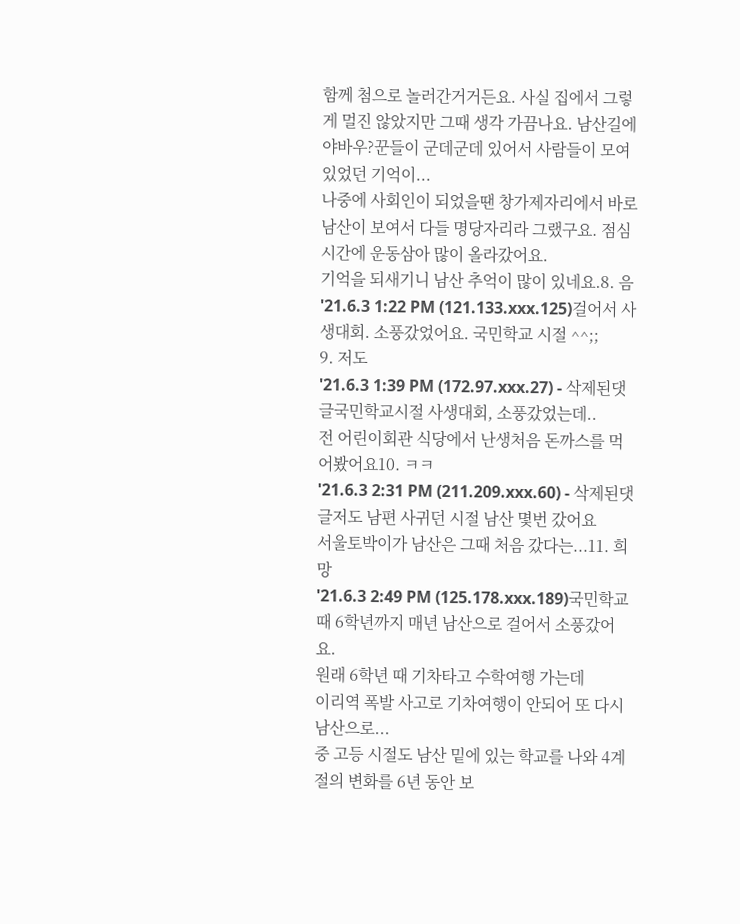함께 첨으로 놀러간거거든요. 사실 집에서 그렇게 멀진 않았지만 그때 생각 가끔나요. 남산길에 야바우?꾼들이 군데군데 있어서 사람들이 모여 있었던 기억이...
나중에 사회인이 되었을땐 창가제자리에서 바로 남산이 보여서 다들 명당자리라 그랬구요. 점심시간에 운동삼아 많이 올라갔어요.
기억을 되새기니 남산 추억이 많이 있네요.8. 음
'21.6.3 1:22 PM (121.133.xxx.125)걸어서 사생대회. 소풍갔었어요. 국민학교 시절 ^^;;
9. 저도
'21.6.3 1:39 PM (172.97.xxx.27) - 삭제된댓글국민학교시절 사생대회, 소풍갔었는데..
전 어린이회관 식당에서 난생처음 돈까스를 먹어봤어요10. ㅋㅋ
'21.6.3 2:31 PM (211.209.xxx.60) - 삭제된댓글저도 남편 사귀던 시절 남산 몇번 갔어요
서울토박이가 남산은 그때 처음 갔다는...11. 희망
'21.6.3 2:49 PM (125.178.xxx.189)국민학교 때 6학년까지 매년 남산으로 걸어서 소풍갔어요.
원래 6학년 때 기차타고 수학여행 가는데
이리역 폭발 사고로 기차여행이 안되어 또 다시 남산으로...
중 고등 시절도 남산 밑에 있는 학교를 나와 4계절의 변화를 6년 동안 보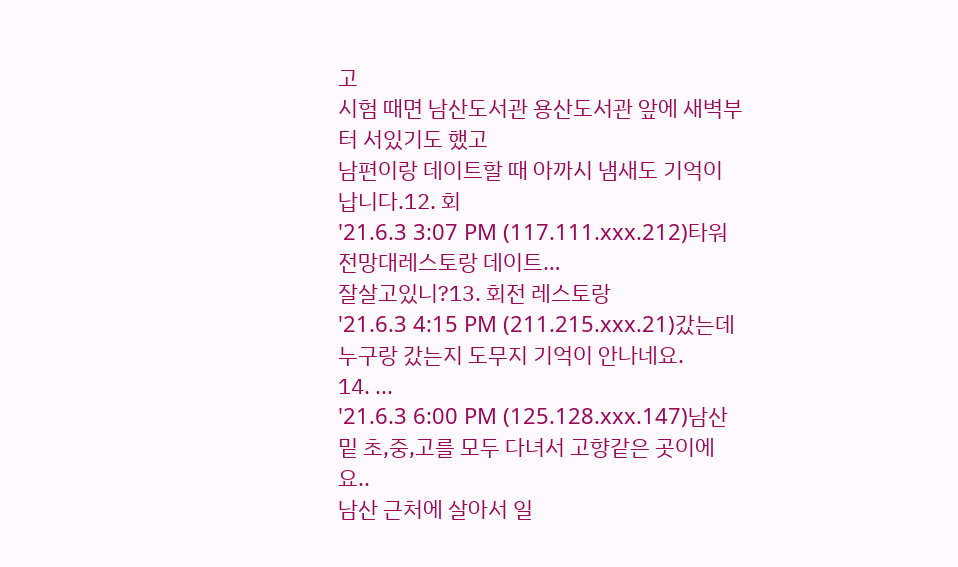고
시험 때면 남산도서관 용산도서관 앞에 새벽부터 서있기도 했고
남편이랑 데이트할 때 아까시 냄새도 기억이 납니다.12. 회
'21.6.3 3:07 PM (117.111.xxx.212)타워전망대레스토랑 데이트…
잘살고있니?13. 회전 레스토랑
'21.6.3 4:15 PM (211.215.xxx.21)갔는데 누구랑 갔는지 도무지 기억이 안나네요.
14. ...
'21.6.3 6:00 PM (125.128.xxx.147)남산 밑 초,중,고를 모두 다녀서 고향같은 곳이에요..
남산 근처에 살아서 일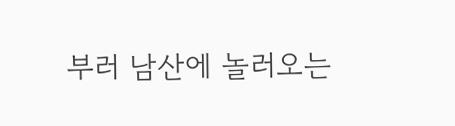부러 남산에 놀러오는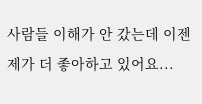사람들 이해가 안 갔는데 이젠 제가 더 좋아하고 있어요...